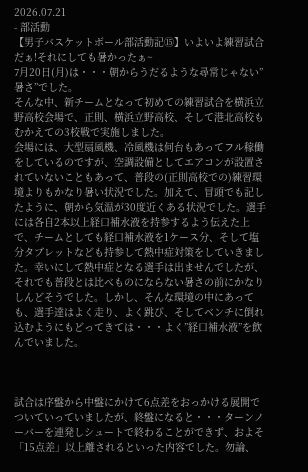2026.07.21
- 部活動
【男子バスケットボール部活動記⑮】いよいよ練習試合だぁ!それにしても暑かったぁ~
7月20日(月)は・・・朝からうだるような尋常じゃない”暑さ”でした。
そんな中、新チームとなって初めての練習試合を横浜立野高校会場で、正則、横浜立野高校、そして港北高校もむかえての3校戦で実施しました。
会場には、大型扇風機、冷風機は何台もあってフル稼働をしているのですが、空調設備としてエアコンが設置されていないこともあって、普段の(正則高校での)練習環境よりもかなり暑い状況でした。加えて、冒頭でも記したように、朝から気温が30度近くある状況でした。選手には各自2本以上経口補水液を持参するよう伝えた上で、チームとしても経口補水液を1ケース分、そして塩分タブレットなども持参して熱中症対策をしていきました。幸いにして熱中症となる選手は出ませんでしたが、それでも普段とは比べものにならない暑さの前にかなりしんどそうでした。しかし、そんな環境の中にあっても、選手達はよく走り、よく跳び、そしてベンチに倒れ込むようにもどってきては・・・よく”経口補水液”を飲んでいました。



試合は序盤から中盤にかけて6点差をおっかける展開でついていっていましたが、終盤になると・・・ターンノーバーを連発しシュートで終わることができず、およそ「15点差」以上離されるといった内容でした。勿論、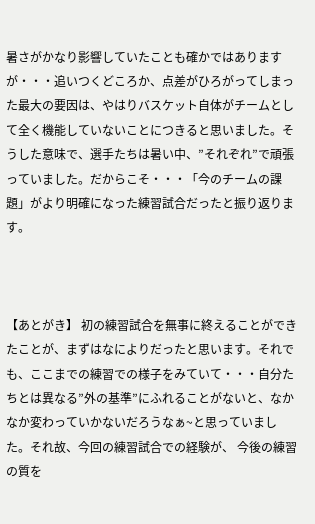暑さがかなり影響していたことも確かではありますが・・・追いつくどころか、点差がひろがってしまった最大の要因は、やはりバスケット自体がチームとして全く機能していないことにつきると思いました。そうした意味で、選手たちは暑い中、”それぞれ”で頑張っていました。だからこそ・・・「今のチームの課題」がより明確になった練習試合だったと振り返ります。



【あとがき】 初の練習試合を無事に終えることができたことが、まずはなによりだったと思います。それでも、ここまでの練習での様子をみていて・・・自分たちとは異なる”外の基準”にふれることがないと、なかなか変わっていかないだろうなぁ~と思っていました。それ故、今回の練習試合での経験が、 今後の練習の質を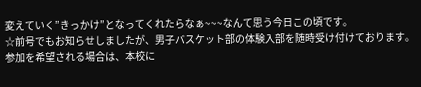変えていく”きっかけ”となってくれたらなぁ~~~なんて思う今日この頃です。
☆前号でもお知らせしましたが、男子バスケット部の体験入部を随時受け付けております。参加を希望される場合は、本校に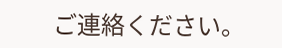ご連絡ください。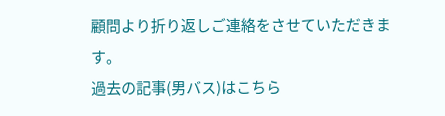顧問より折り返しご連絡をさせていただきます。
過去の記事(男バス)はこちら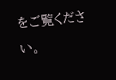をご覧ください。